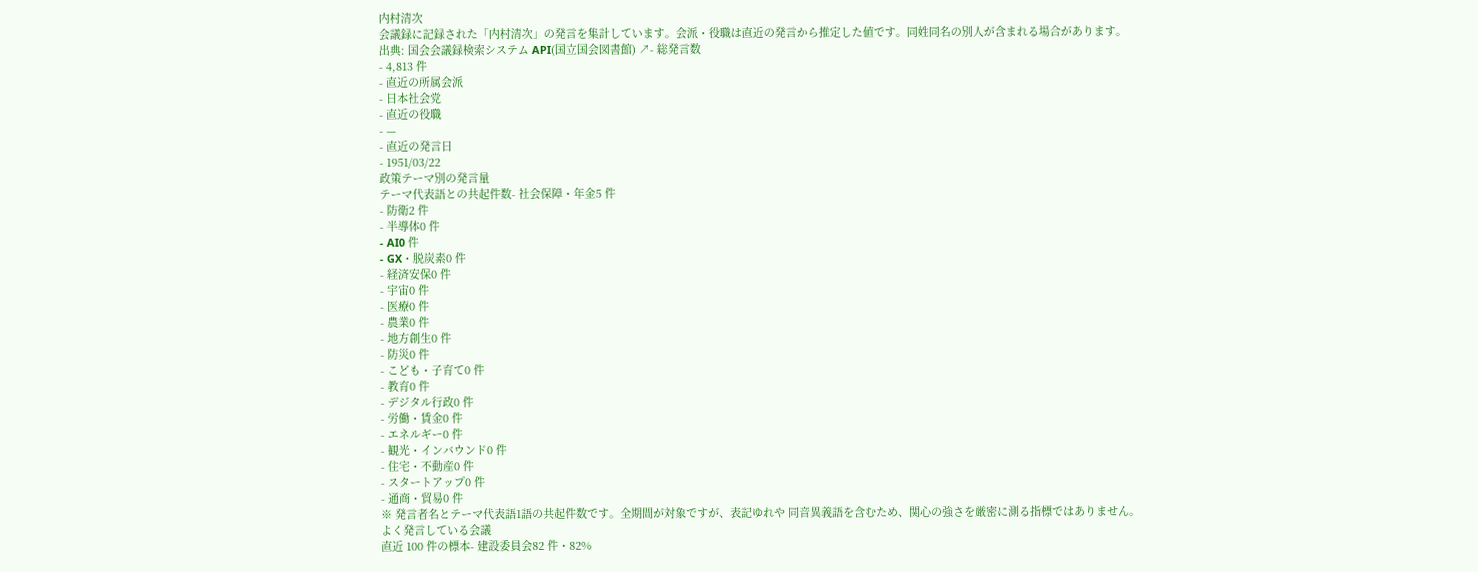内村清次
会議録に記録された「内村清次」の発言を集計しています。会派・役職は直近の発言から推定した値です。同姓同名の別人が含まれる場合があります。
出典: 国会会議録検索システム API(国立国会図書館) ↗- 総発言数
- 4,813 件
- 直近の所属会派
- 日本社会党
- 直近の役職
- —
- 直近の発言日
- 1951/03/22
政策テーマ別の発言量
テーマ代表語との共起件数- 社会保障・年金5 件
- 防衛2 件
- 半導体0 件
- AI0 件
- GX・脱炭素0 件
- 経済安保0 件
- 宇宙0 件
- 医療0 件
- 農業0 件
- 地方創生0 件
- 防災0 件
- こども・子育て0 件
- 教育0 件
- デジタル行政0 件
- 労働・賃金0 件
- エネルギー0 件
- 観光・インバウンド0 件
- 住宅・不動産0 件
- スタートアップ0 件
- 通商・貿易0 件
※ 発言者名とテーマ代表語1語の共起件数です。全期間が対象ですが、表記ゆれや 同音異義語を含むため、関心の強さを厳密に測る指標ではありません。
よく発言している会議
直近 100 件の標本- 建設委員会82 件・82%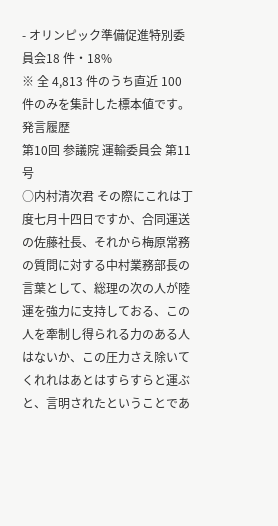- オリンピック準備促進特別委員会18 件・18%
※ 全 4,813 件のうち直近 100 件のみを集計した標本値です。
発言履歴
第10回 参議院 運輸委員会 第11号
○内村清次君 その際にこれは丁度七月十四日ですか、合同運送の佐藤社長、それから梅原常務の質問に対する中村業務部長の言葉として、総理の次の人が陸運を強力に支持しておる、この人を牽制し得られる力のある人はないか、この圧力さえ除いてくれれはあとはすらすらと運ぶと、言明されたということであ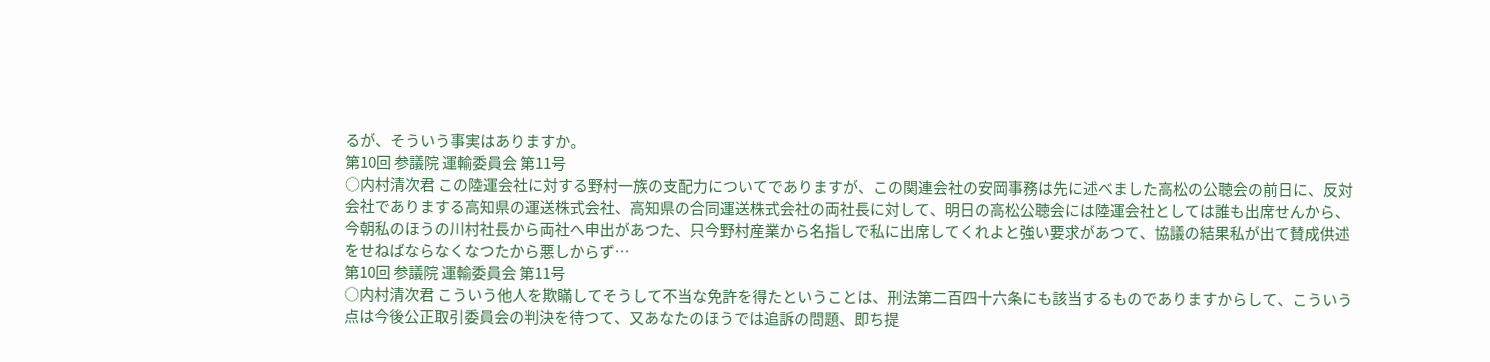るが、そういう事実はありますか。
第10回 参議院 運輸委員会 第11号
○内村清次君 この陸運会社に対する野村一族の支配力についてでありますが、この関連会社の安岡事務は先に述べました高松の公聴会の前日に、反対会社でありまする高知県の運送株式会社、高知県の合同運送株式会社の両社長に対して、明日の高松公聴会には陸運会社としては誰も出席せんから、今朝私のほうの川村社長から両社へ申出があつた、只今野村産業から名指しで私に出席してくれよと強い要求があつて、協議の結果私が出て賛成供述をせねばならなくなつたから悪しからず…
第10回 参議院 運輸委員会 第11号
○内村清次君 こういう他人を欺瞞してそうして不当な免許を得たということは、刑法第二百四十六条にも該当するものでありますからして、こういう点は今後公正取引委員会の判決を待つて、又あなたのほうでは追訴の問題、即ち提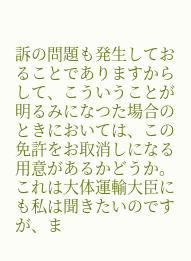訴の問題も発生しておることでありますからして、こういうことが明るみになつた場合のときにおいては、この免許をお取消しになる用意があるかどうか。これは大体運輸大臣にも私は聞きたいのですが、ま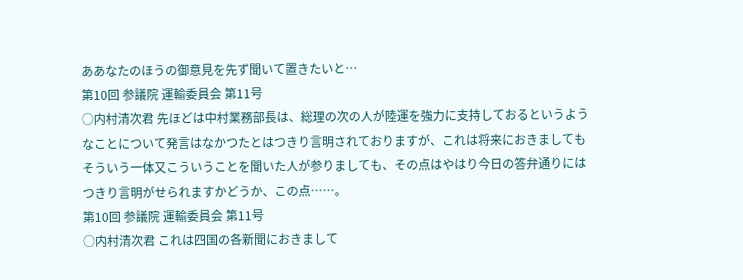ああなたのほうの御意見を先ず聞いて置きたいと…
第10回 参議院 運輸委員会 第11号
○内村清次君 先ほどは中村業務部長は、総理の次の人が陸運を強力に支持しておるというようなことについて発言はなかつたとはつきり言明されておりますが、これは将来におきましてもそういう一体又こういうことを聞いた人が参りましても、その点はやはり今日の答弁通りにはつきり言明がせられますかどうか、この点……。
第10回 参議院 運輸委員会 第11号
○内村清次君 これは四国の各新聞におきまして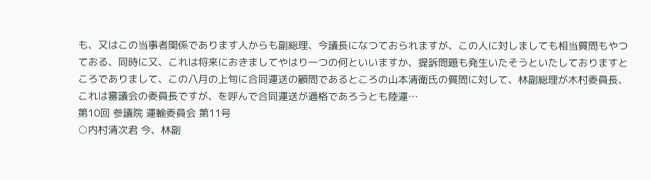も、又はこの当事者関係であります人からも副総理、今議長になつておられますが、この人に対しましても相当質問もやつておる、同時に又、これは将来におきましてやはり一つの何といいますか、提訴問題も発生いたそうといたしておりますところでありまして、この八月の上旬に合同運送の顧問であるところの山本清衛氏の質問に対して、林副総理が木村委員長、これは審議会の委員長ですが、を呼んで合同運送が適格であろうとも陸運…
第10回 参議院 運輸委員会 第11号
○内村清次君 今、林副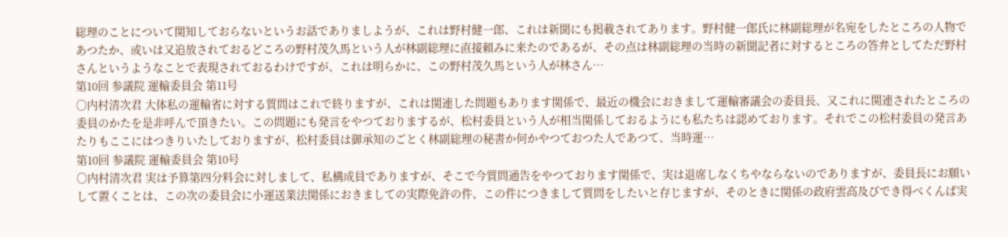総理のことについて関知しておらないというお話でありましようが、これは野村健一郎、これは新聞にも掲載されてあります。野村健一郎氏に林副総理が名宛をしたところの人物であつたか、或いは又追放されておるどころの野村茂久馬という人が林副総理に直接頼みに来たのであるが、その点は林副総理の当時の新聞記者に対するところの答弁としてただ野村さんというようなことで表現されておるわけですが、これは明らかに、この野村茂久馬という人が林さん…
第10回 参議院 運輸委員会 第11号
○内村清次君 大体私の運輸省に対する質問はこれで終りますが、これは関連した問題もあります関係で、最近の機会におきまして運輸審議会の委員長、又これに関連されたところの委員のかたを是非呼んで頂きたい。この問題にも発言をやつておりまするが、松村委員という人が相当関係しておるようにも私たちは認めております。それでこの松村委員の発言あたりもここにはつきりいたしておりますが、松村委員は御承知のごとく林副総理の秘書か何かやつておつた人であつて、当時運…
第10回 参議院 運輸委員会 第10号
○内村清次君 実は予算第四分料会に対しまして、私構成員でありますが、そこで今質問通告をやつております関係で、実は退席しなくちやならないのでありますが、委員長にお願いして置くことは、この次の委員会に小運送業法関係におきましての実際免許の件、この件につきまして質問をしたいと存じますが、そのときに関係の政府雲高及びでき得べくんば実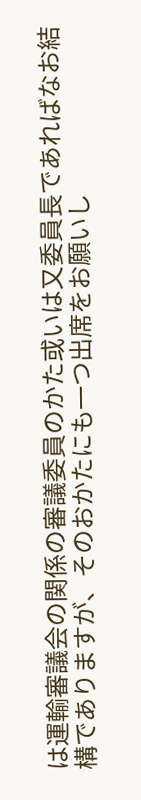は運輸審議会の関係の審議委員のかた或いは又委員長であればなお結構でありますが、そのおかたにも一つ出席をお願いし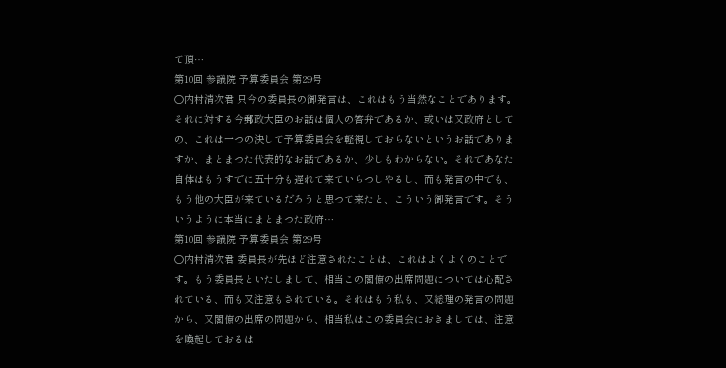て頂…
第10回 参議院 予算委員会 第29号
○内村清次君 只今の委員長の御発言は、これはもう当然なことであります。それに対する今郵政大臣のお話は個人の答弁であるか、或いは又政府としての、これは一つの決して予算委員会を軽視しておらないというお話でありますか、まとまつた代表的なお話であるか、少しもわからない。それであなた自体はもうすでに五十分も遅れて来ていらつしやるし、而も発言の中でも、もう他の大臣が来ているだろうと思つて来たと、こういう御発言です。そういうように本当にまとまつた政府…
第10回 参議院 予算委員会 第29号
○内村清次君 委員長が先ほど注意されたことは、これはよくよくのことです。もう委員長といたしまして、相当この閣僚の出席問題については心配されている、而も又注意もされている。それはもう私も、又総理の発言の問題から、又閣僚の出席の問題から、相当私はこの委員会におきましては、注意を喚起しておるは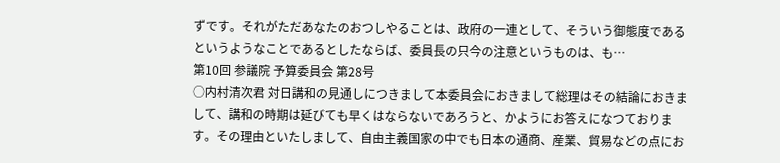ずです。それがただあなたのおつしやることは、政府の一連として、そういう御態度であるというようなことであるとしたならば、委員長の只今の注意というものは、も…
第10回 参議院 予算委員会 第28号
○内村清次君 対日講和の見通しにつきまして本委員会におきまして総理はその結論におきまして、講和の時期は延びても早くはならないであろうと、かようにお答えになつております。その理由といたしまして、自由主義国家の中でも日本の通商、産業、貿易などの点にお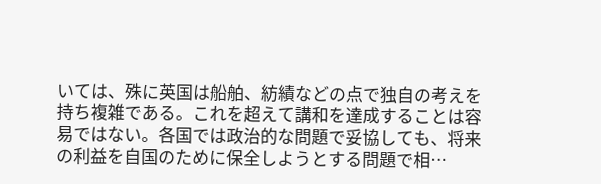いては、殊に英国は船舶、紡績などの点で独自の考えを持ち複雑である。これを超えて講和を達成することは容易ではない。各国では政治的な問題で妥協しても、将来の利益を自国のために保全しようとする問題で相…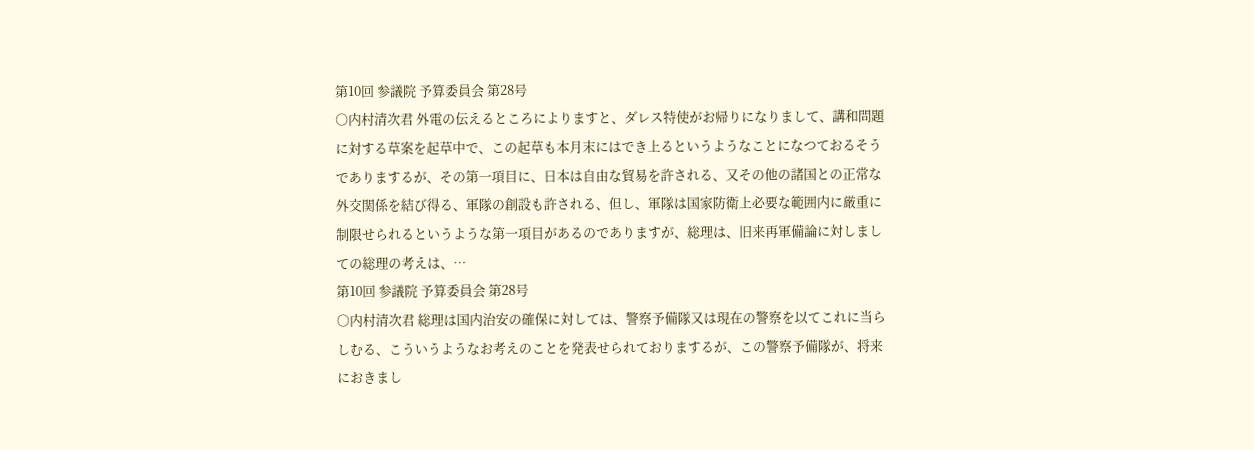第10回 参議院 予算委員会 第28号
○内村清次君 外電の伝えるところによりますと、ダレス特使がお帰りになりまして、講和問題に対する草案を起草中で、この起草も本月末にはでき上るというようなことになつておるそうでありまするが、その第一項目に、日本は自由な貿易を許される、又その他の諸国との正常な外交関係を結び得る、軍隊の創設も許される、但し、軍隊は国家防衛上必要な範囲内に厳重に制限せられるというような第一項目があるのでありますが、総理は、旧来再軍備論に対しましての総理の考えは、…
第10回 参議院 予算委員会 第28号
○内村清次君 総理は国内治安の確保に対しては、警察予備隊又は現在の警察を以てこれに当らしむる、こういうようなお考えのことを発表せられておりまするが、この警察予備隊が、将来におきまし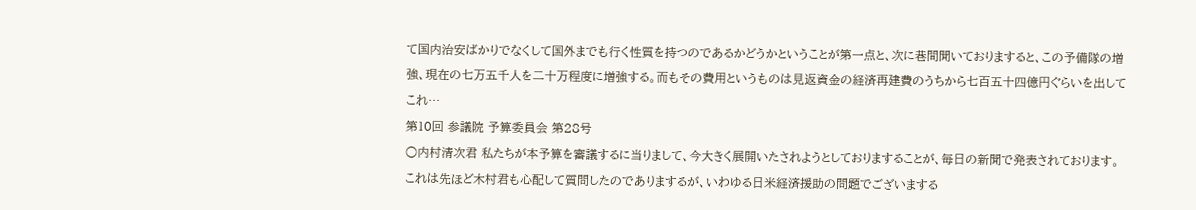て国内治安ばかりでなくして国外までも行く性質を持つのであるかどうかということが第一点と、次に巷間聞いておりますると、この予備隊の増強、現在の七万五千人を二十万程度に増強する。而もその費用というものは見返資金の経済再建費のうちから七百五十四億円ぐらいを出してこれ…
第10回 参議院 予算委員会 第28号
○内村清次君 私たちが本予算を審議するに当りまして、今大きく展開いたされようとしておりますることが、毎日の新聞で発表されております。これは先ほど木村君も心配して質問したのでありまするが、いわゆる日米経済援助の問題でございまする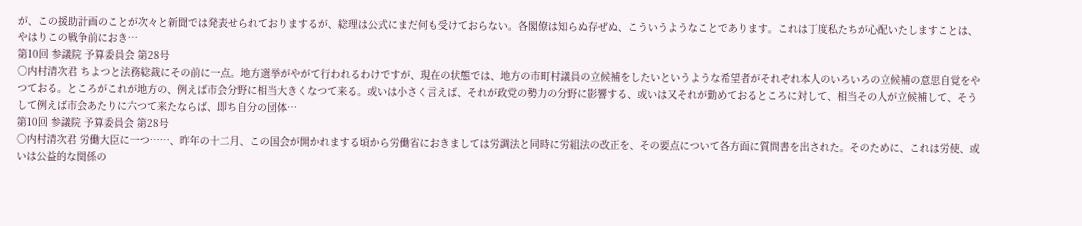が、この援助計画のことが次々と新聞では発表せられておりまするが、総理は公式にまだ何も受けておらない。各閣僚は知らぬ存ぜぬ、こういうようなことであります。これは丁度私たちが心配いたしますことは、やはりこの戦争前におき…
第10回 参議院 予算委員会 第28号
○内村清次君 ちよつと法務総裁にその前に一点。地方選挙がやがて行われるわけですが、現在の状態では、地方の市町村議員の立候補をしたいというような希望者がそれぞれ本人のいろいろの立候補の意思自覚をやつておる。ところがこれが地方の、例えば市会分野に相当大きくなつて来る。或いは小さく言えば、それが政党の勢力の分野に影響する、或いは又それが勤めておるところに対して、相当その人が立候補して、そうして例えば市会あたりに六つて来たならば、即ち自分の団体…
第10回 参議院 予算委員会 第28号
○内村清次君 労働大臣に一つ……、昨年の十二月、この国会が開かれまする頃から労働省におきましては労調法と同時に労組法の改正を、その要点について各方面に質問書を出された。そのために、これは労使、或いは公益的な関係の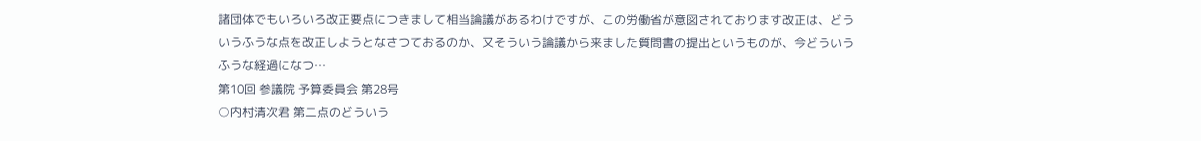諸団体でもいろいろ改正要点につきまして相当論議があるわけですが、この労働省が意図されております改正は、どういうふうな点を改正しようとなさつておるのか、又そういう論議から来ました質問書の提出というものが、今どういうふうな経過になつ…
第10回 参議院 予算委員会 第28号
○内村清次君 第二点のどういう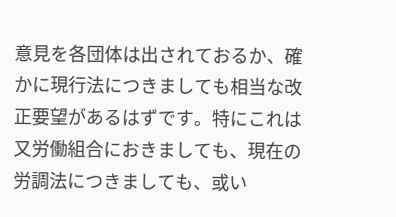意見を各団体は出されておるか、確かに現行法につきましても相当な改正要望があるはずです。特にこれは又労働組合におきましても、現在の労調法につきましても、或い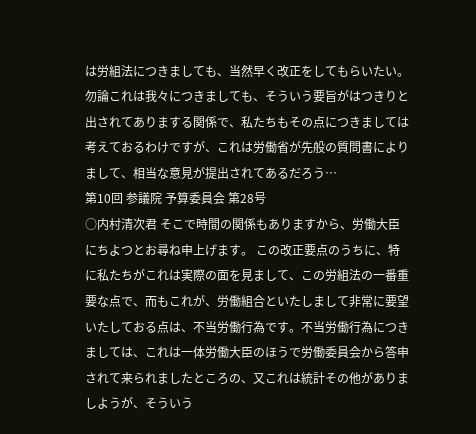は労組法につきましても、当然早く改正をしてもらいたい。勿論これは我々につきましても、そういう要旨がはつきりと出されてありまする関係で、私たちもその点につきましては考えておるわけですが、これは労働省が先般の質問書によりまして、相当な意見が提出されてあるだろう…
第10回 参議院 予算委員会 第28号
○内村清次君 そこで時間の関係もありますから、労働大臣にちよつとお尋ね申上げます。 この改正要点のうちに、特に私たちがこれは実際の面を見まして、この労組法の一番重要な点で、而もこれが、労働組合といたしまして非常に要望いたしておる点は、不当労働行為です。不当労働行為につきましては、これは一体労働大臣のほうで労働委員会から答申されて来られましたところの、又これは統計その他がありましようが、そういう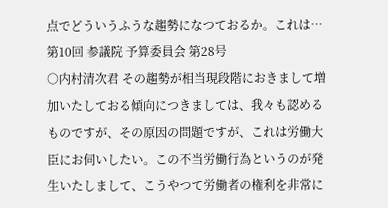点でどういうふうな趨勢になつておるか。これは…
第10回 参議院 予算委員会 第28号
○内村清次君 その趨勢が相当現段階におきまして増加いたしておる傾向につきましては、我々も認めるものですが、その原因の問題ですが、これは労働大臣にお伺いしたい。この不当労働行為というのが発生いたしまして、こうやつて労働者の権利を非常に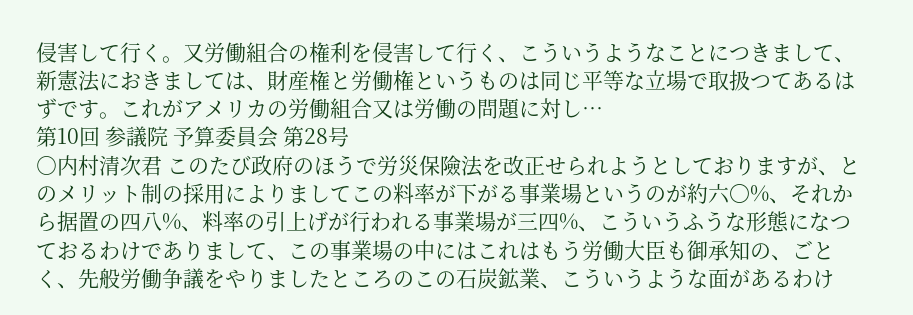侵害して行く。又労働組合の権利を侵害して行く、こういうようなことにつきまして、新憲法におきましては、財産権と労働権というものは同じ平等な立場で取扱つてあるはずです。これがアメリカの労働組合又は労働の問題に対し…
第10回 参議院 予算委員会 第28号
○内村清次君 このたび政府のほうで労災保險法を改正せられようとしておりますが、とのメリット制の採用によりましてこの料率が下がる事業場というのが約六〇%、それから据置の四八%、料率の引上げが行われる事業場が三四%、こういうふうな形態になつておるわけでありまして、この事業場の中にはこれはもう労働大臣も御承知の、ごとく、先般労働争議をやりましたところのこの石炭鉱業、こういうような面があるわけ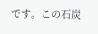です。この石炭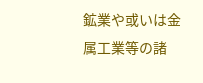鉱業や或いは金属工業等の諸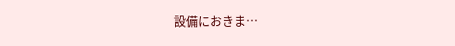設備におきま…